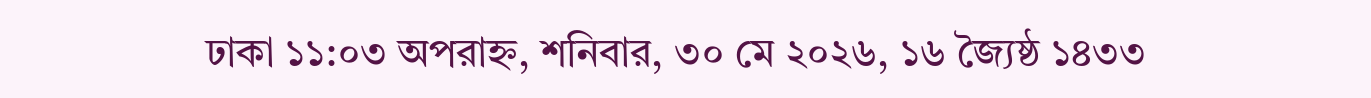ঢাকা ১১:০৩ অপরাহ্ন, শনিবার, ৩০ মে ২০২৬, ১৬ জ্যৈষ্ঠ ১৪৩৩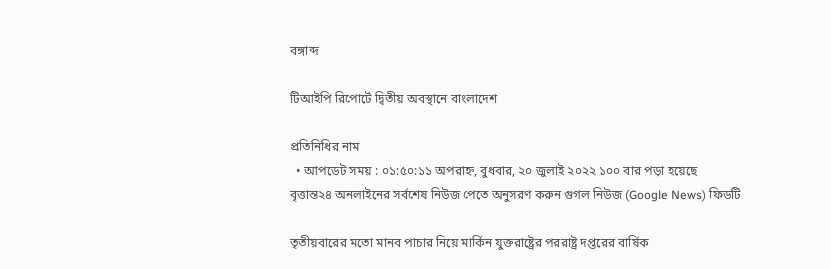বঙ্গাব্দ

টিআইপি রিপোর্টে দ্বিতীয় অবস্থানে বাংলাদেশ

প্রতিনিধির নাম
  • আপডেট সময় : ০১:৫০:১১ অপরাহ্ন, বুধবার, ২০ জুলাই ২০২২ ১০০ বার পড়া হয়েছে
বৃত্তান্ত২৪ অনলাইনের সর্বশেষ নিউজ পেতে অনুসরণ করুন গুগল নিউজ (Google News) ফিডটি

তৃতীয়বারের মতো মানব পাচার নিয়ে মার্কিন যুক্তরাষ্ট্রের পররাষ্ট্র দপ্তরের বার্ষিক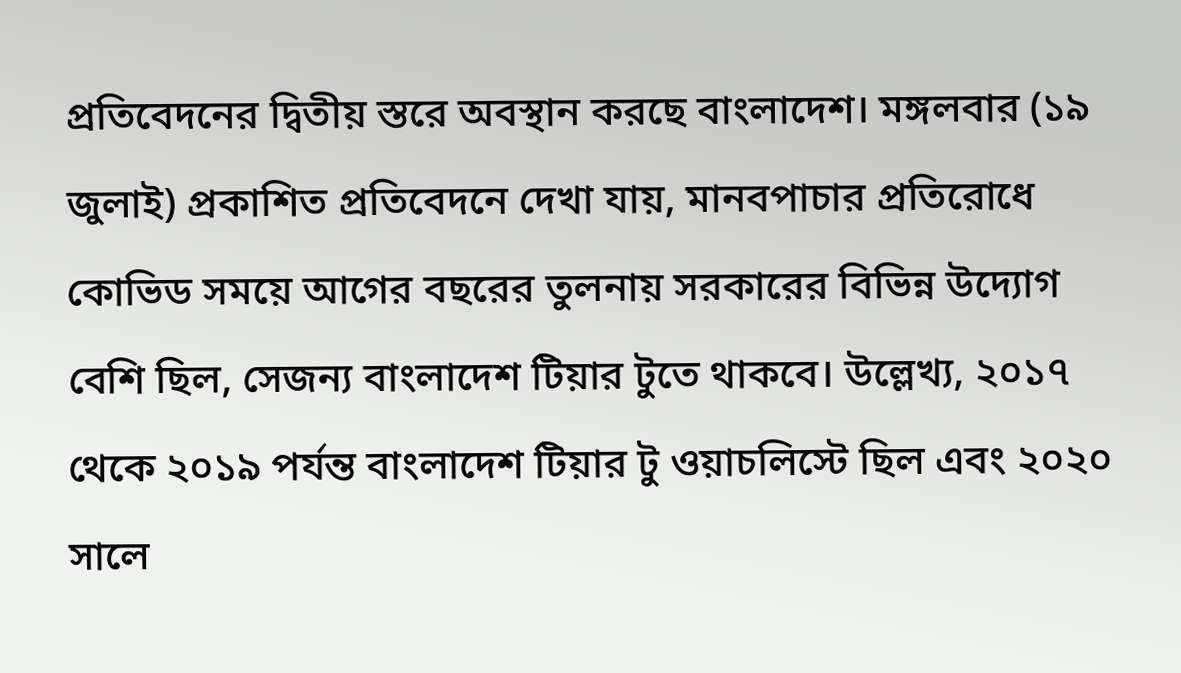প্রতিবেদনের দ্বিতীয় স্তরে অবস্থান করছে বাংলাদেশ। মঙ্গলবার (১৯ জুলাই) প্রকাশিত প্রতিবেদনে দেখা যায়, মানবপাচার প্রতিরোধে কোভিড সময়ে আগের বছরের তুলনায় সরকারের বিভিন্ন উদ্যোগ বেশি ছিল, সেজন্য বাংলাদেশ টিয়ার টুতে থাকবে। উল্লেখ্য, ২০১৭ থেকে ২০১৯ পর্যন্ত বাংলাদেশ টিয়ার টু ওয়াচলিস্টে ছিল এবং ২০২০ সালে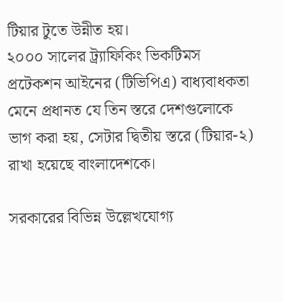টিয়ার টুতে উন্নীত হয়।
২০০০ সালের ট্র্যাফিকিং ভিকটিমস প্রটেকশন আইনের (টিভিপিএ) বাধ্যবাধকতা মেনে প্রধানত যে তিন স্তরে দেশগুলোকে ভাগ করা হয়, সেটার দ্বিতীয় স্তরে (টিয়ার-২) রাখা হয়েছে বাংলাদেশকে।

সরকারের বিভিন্ন উল্লেখযোগ্য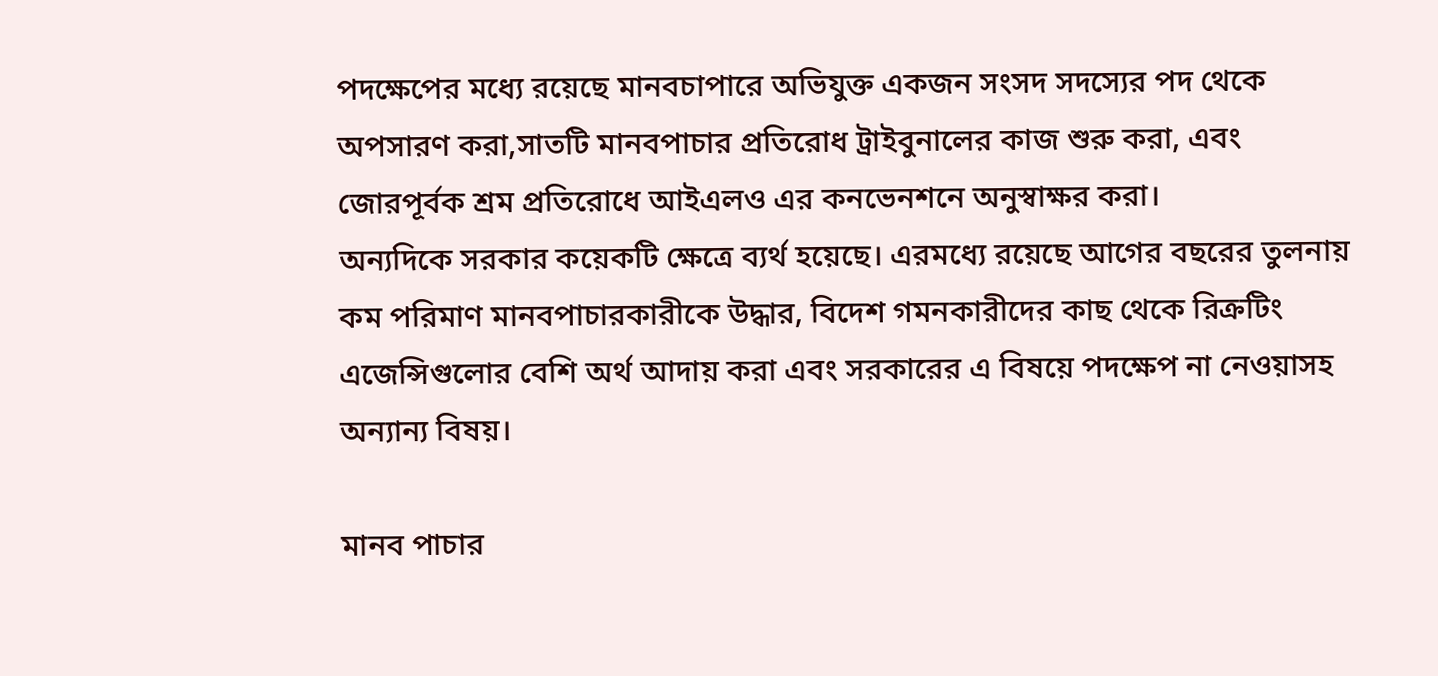পদক্ষেপের মধ্যে রয়েছে মানবচাপারে অভিযুক্ত একজন সংসদ সদস্যের পদ থেকে অপসারণ করা,সাতটি মানবপাচার প্রতিরোধ ট্রাইবুনালের কাজ শুরু করা, এবং জোরপূর্বক শ্রম প্রতিরোধে আইএলও এর কনভেনশনে অনুস্বাক্ষর করা।
অন্যদিকে সরকার কয়েকটি ক্ষেত্রে ব্যর্থ হয়েছে। এরমধ্যে রয়েছে আগের বছরের তুলনায় কম পরিমাণ মানবপাচারকারীকে উদ্ধার, বিদেশ গমনকারীদের কাছ থেকে রিক্রটিং এজেন্সিগুলোর বেশি অর্থ আদায় করা এবং সরকারের এ বিষয়ে পদক্ষেপ না নেওয়াসহ অন্যান্য বিষয়।

মানব পাচার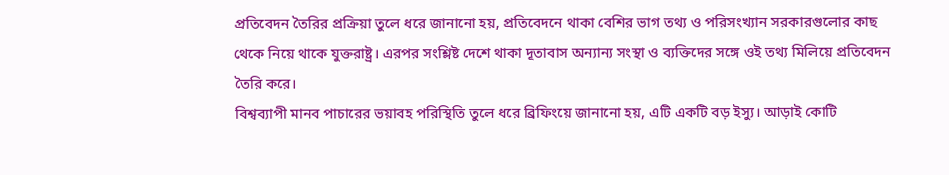প্রতিবেদন তৈরির প্রক্রিয়া তুলে ধরে জানানো হয়, প্রতিবেদনে থাকা বেশির ভাগ তথ্য ও পরিসংখ্যান সরকারগুলোর কাছ থেকে নিয়ে থাকে যুক্তরাষ্ট্র। এরপর সংশ্লিষ্ট দেশে থাকা দূতাবাস অন্যান্য সংস্থা ও ব্যক্তিদের সঙ্গে ওই তথ্য মিলিয়ে প্রতিবেদন তৈরি করে।
বিশ্বব্যাপী মানব পাচারের ভয়াবহ পরিস্থিতি তুলে ধরে ব্রিফিংয়ে জানানো হয়, এটি একটি বড় ইস্যু। আড়াই কোটি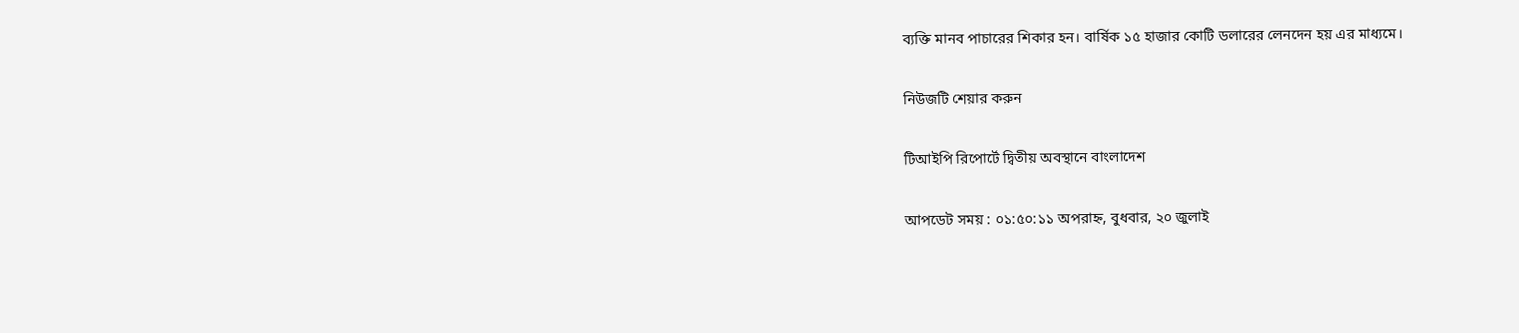ব্যক্তি মানব পাচারের শিকার হন। বার্ষিক ১৫ হাজার কোটি ডলারের লেনদেন হয় এর মাধ্যমে।

নিউজটি শেয়ার করুন

টিআইপি রিপোর্টে দ্বিতীয় অবস্থানে বাংলাদেশ

আপডেট সময় : ০১:৫০:১১ অপরাহ্ন, বুধবার, ২০ জুলাই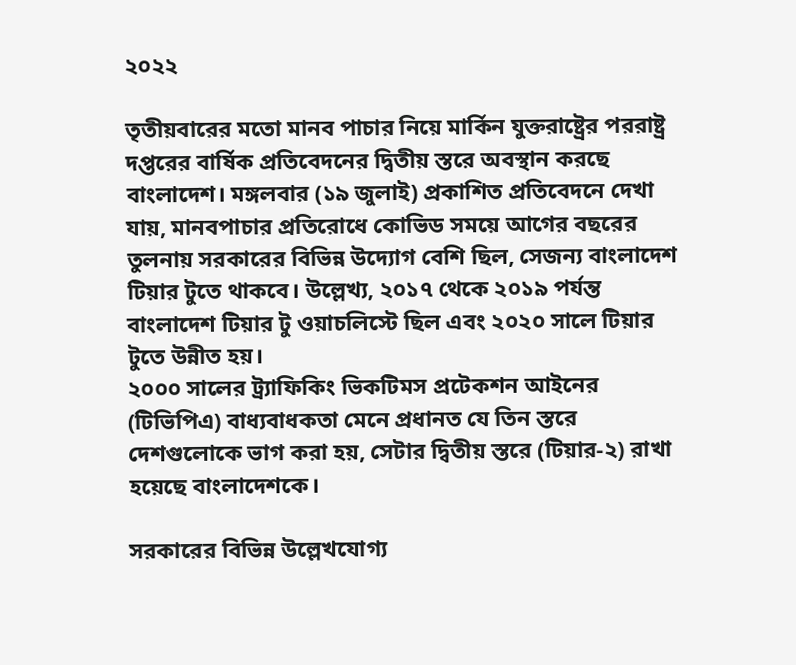২০২২

তৃতীয়বারের মতো মানব পাচার নিয়ে মার্কিন যুক্তরাষ্ট্রের পররাষ্ট্র দপ্তরের বার্ষিক প্রতিবেদনের দ্বিতীয় স্তরে অবস্থান করছে বাংলাদেশ। মঙ্গলবার (১৯ জুলাই) প্রকাশিত প্রতিবেদনে দেখা যায়, মানবপাচার প্রতিরোধে কোভিড সময়ে আগের বছরের তুলনায় সরকারের বিভিন্ন উদ্যোগ বেশি ছিল, সেজন্য বাংলাদেশ টিয়ার টুতে থাকবে। উল্লেখ্য, ২০১৭ থেকে ২০১৯ পর্যন্ত বাংলাদেশ টিয়ার টু ওয়াচলিস্টে ছিল এবং ২০২০ সালে টিয়ার টুতে উন্নীত হয়।
২০০০ সালের ট্র্যাফিকিং ভিকটিমস প্রটেকশন আইনের (টিভিপিএ) বাধ্যবাধকতা মেনে প্রধানত যে তিন স্তরে দেশগুলোকে ভাগ করা হয়, সেটার দ্বিতীয় স্তরে (টিয়ার-২) রাখা হয়েছে বাংলাদেশকে।

সরকারের বিভিন্ন উল্লেখযোগ্য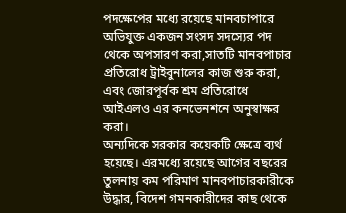পদক্ষেপের মধ্যে রয়েছে মানবচাপারে অভিযুক্ত একজন সংসদ সদস্যের পদ থেকে অপসারণ করা,সাতটি মানবপাচার প্রতিরোধ ট্রাইবুনালের কাজ শুরু করা, এবং জোরপূর্বক শ্রম প্রতিরোধে আইএলও এর কনভেনশনে অনুস্বাক্ষর করা।
অন্যদিকে সরকার কয়েকটি ক্ষেত্রে ব্যর্থ হয়েছে। এরমধ্যে রয়েছে আগের বছরের তুলনায় কম পরিমাণ মানবপাচারকারীকে উদ্ধার, বিদেশ গমনকারীদের কাছ থেকে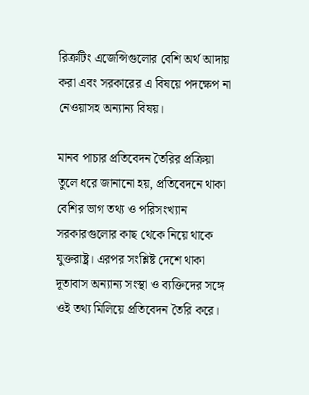রিক্রটিং এজেন্সিগুলোর বেশি অর্থ আদায় করা এবং সরকারের এ বিষয়ে পদক্ষেপ না নেওয়াসহ অন্যান্য বিষয়।

মানব পাচার প্রতিবেদন তৈরির প্রক্রিয়া তুলে ধরে জানানো হয়, প্রতিবেদনে থাকা বেশির ভাগ তথ্য ও পরিসংখ্যান সরকারগুলোর কাছ থেকে নিয়ে থাকে যুক্তরাষ্ট্র। এরপর সংশ্লিষ্ট দেশে থাকা দূতাবাস অন্যান্য সংস্থা ও ব্যক্তিদের সঙ্গে ওই তথ্য মিলিয়ে প্রতিবেদন তৈরি করে।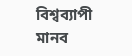বিশ্বব্যাপী মানব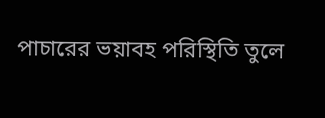পাচারের ভয়াবহ পরিস্থিতি তুলে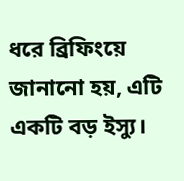ধরে ব্রিফিংয়ে জানানো হয়, এটি একটি বড় ইস্যু।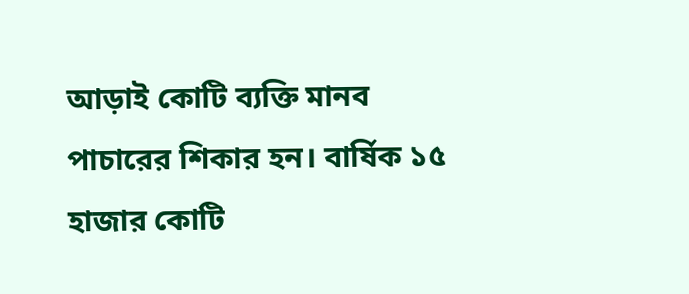আড়াই কোটি ব্যক্তি মানব পাচারের শিকার হন। বার্ষিক ১৫ হাজার কোটি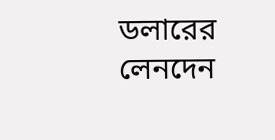ডলারের লেনদেন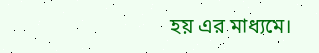হয় এর মাধ্যমে।